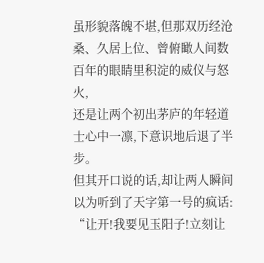虽形貌落魄不堪,但那双历经沧桑、久居上位、曾俯瞰人间数百年的眼睛里积淀的威仪与怒火,
还是让两个初出茅庐的年轻道士心中一凛,下意识地后退了半步。
但其开口说的话,却让两人瞬间以为听到了天字第一号的疯话:
“让开!我要见玉阳子!立刻让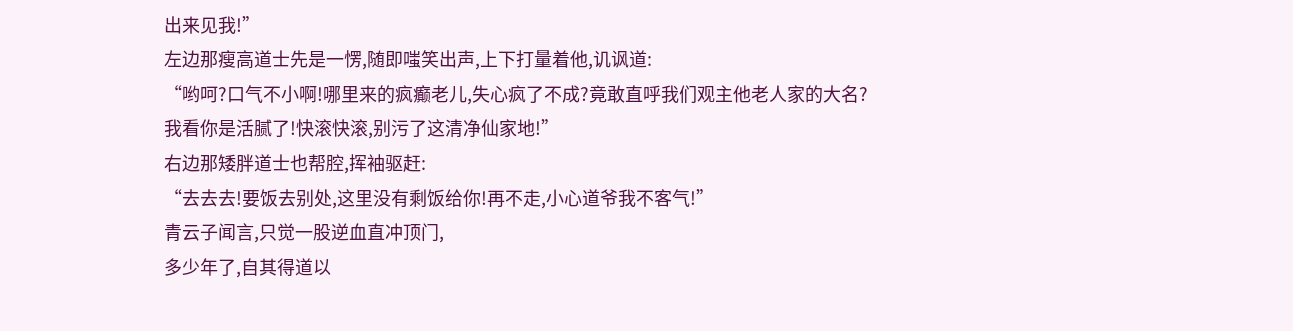出来见我!”
左边那瘦高道士先是一愣,随即嗤笑出声,上下打量着他,讥讽道:
“哟呵?口气不小啊!哪里来的疯癫老儿,失心疯了不成?竟敢直呼我们观主他老人家的大名?我看你是活腻了!快滚快滚,别污了这清净仙家地!”
右边那矮胖道士也帮腔,挥袖驱赶:
“去去去!要饭去别处,这里没有剩饭给你!再不走,小心道爷我不客气!”
青云子闻言,只觉一股逆血直冲顶门,
多少年了,自其得道以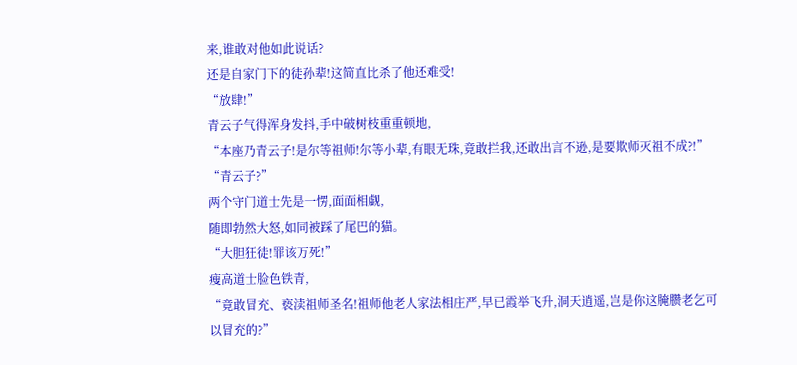来,谁敢对他如此说话?
还是自家门下的徒孙辈!这简直比杀了他还难受!
“放肆!”
青云子气得浑身发抖,手中破树枝重重顿地,
“本座乃青云子!是尔等祖师!尔等小辈,有眼无珠,竟敢拦我,还敢出言不逊,是要欺师灭祖不成?!”
“青云子?”
两个守门道士先是一愣,面面相觑,
随即勃然大怒,如同被踩了尾巴的猫。
“大胆狂徒!罪该万死!”
瘦高道士脸色铁青,
“竟敢冒充、亵渎祖师圣名!祖师他老人家法相庄严,早已霞举飞升,洞天逍遥,岂是你这腌臜老乞可以冒充的?”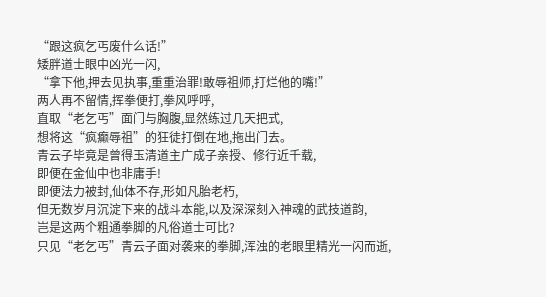“跟这疯乞丐废什么话!”
矮胖道士眼中凶光一闪,
“拿下他,押去见执事,重重治罪!敢辱祖师,打烂他的嘴!”
两人再不留情,挥拳便打,拳风呼呼,
直取“老乞丐”面门与胸腹,显然练过几天把式,
想将这“疯癫辱祖”的狂徒打倒在地,拖出门去。
青云子毕竟是曾得玉清道主广成子亲授、修行近千载,
即便在金仙中也非庸手!
即便法力被封,仙体不存,形如凡胎老朽,
但无数岁月沉淀下来的战斗本能,以及深深刻入神魂的武技道韵,
岂是这两个粗通拳脚的凡俗道士可比?
只见“老乞丐”青云子面对袭来的拳脚,浑浊的老眼里精光一闪而逝,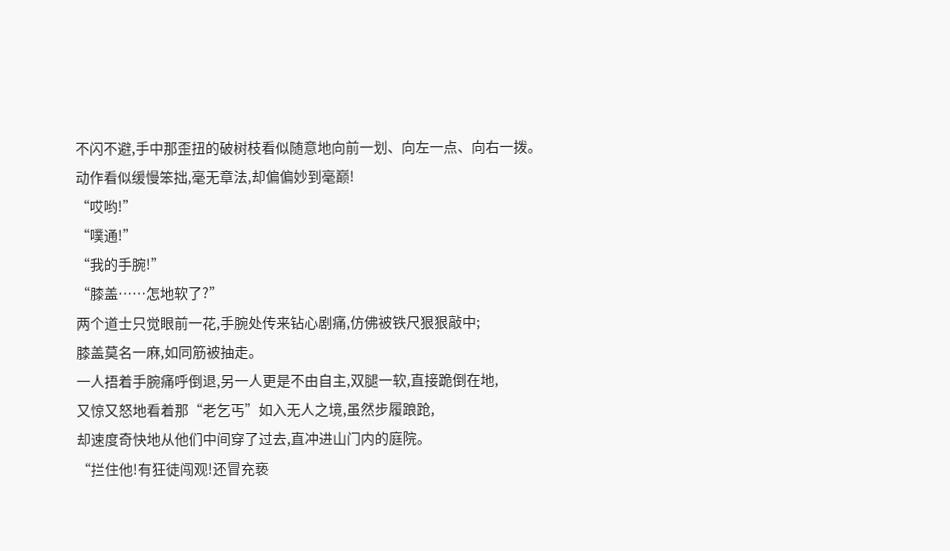不闪不避,手中那歪扭的破树枝看似随意地向前一划、向左一点、向右一拨。
动作看似缓慢笨拙,毫无章法,却偏偏妙到毫巅!
“哎哟!”
“噗通!”
“我的手腕!”
“膝盖……怎地软了?”
两个道士只觉眼前一花,手腕处传来钻心剧痛,仿佛被铁尺狠狠敲中;
膝盖莫名一麻,如同筋被抽走。
一人捂着手腕痛呼倒退,另一人更是不由自主,双腿一软,直接跪倒在地,
又惊又怒地看着那“老乞丐”如入无人之境,虽然步履踉跄,
却速度奇快地从他们中间穿了过去,直冲进山门内的庭院。
“拦住他!有狂徒闯观!还冒充亵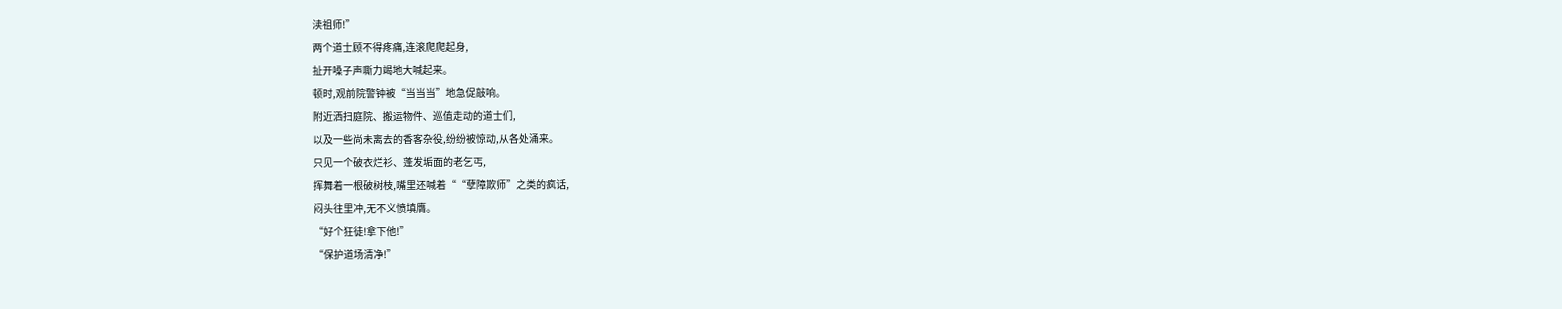渎祖师!”
两个道士顾不得疼痛,连滚爬爬起身,
扯开嗓子声嘶力竭地大喊起来。
顿时,观前院警钟被“当当当”地急促敲响。
附近洒扫庭院、搬运物件、巡值走动的道士们,
以及一些尚未离去的香客杂役,纷纷被惊动,从各处涌来。
只见一个破衣烂衫、蓬发垢面的老乞丐,
挥舞着一根破树枝,嘴里还喊着““孽障欺师”之类的疯话,
闷头往里冲,无不义愤填膺。
“好个狂徒!拿下他!”
“保护道场清净!”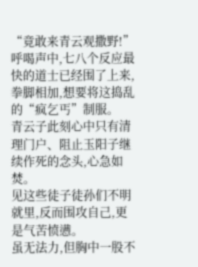“竟敢来青云观撒野!”
呼喝声中,七八个反应最快的道士已经围了上来,
拳脚相加,想要将这捣乱的“疯乞丐”制服。
青云子此刻心中只有清理门户、阻止玉阳子继续作死的念头,心急如焚。
见这些徒子徒孙们不明就里,反而围攻自己,更是气苦愤懑。
虽无法力,但胸中一股不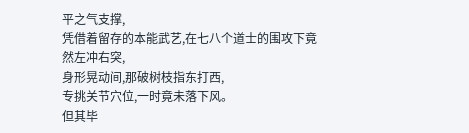平之气支撑,
凭借着留存的本能武艺,在七八个道士的围攻下竟然左冲右突,
身形晃动间,那破树枝指东打西,
专挑关节穴位,一时竟未落下风。
但其毕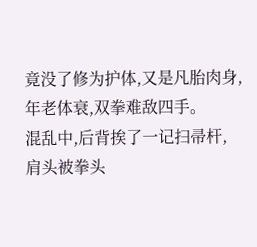竟没了修为护体,又是凡胎肉身,年老体衰,双拳难敌四手。
混乱中,后背挨了一记扫帚杆,
肩头被拳头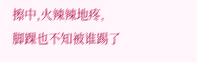擦中,火辣辣地疼,
脚踝也不知被谁踢了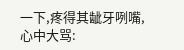一下,疼得其龇牙咧嘴,心中大骂: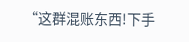“这群混账东西!下手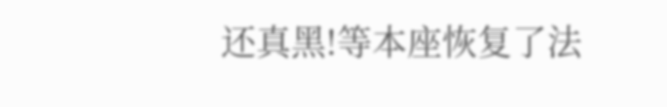还真黑!等本座恢复了法